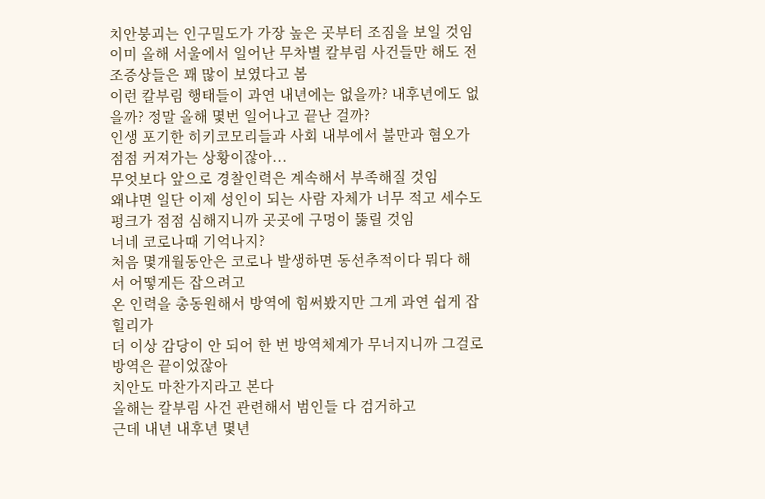치안붕괴는 인구밀도가 가장 높은 곳부터 조짐을 보일 것임
이미 올해 서울에서 일어난 무차별 칼부림 사건들만 해도 전조증상들은 꽤 많이 보였다고 봄
이런 칼부림 행태들이 과연 내년에는 없을까? 내후년에도 없을까? 정말 올해 몇번 일어나고 끝난 걸까?
인생 포기한 히키코모리들과 사회 내부에서 불만과 혐오가 점점 커져가는 상황이잖아...
무엇보다 앞으로 경찰인력은 계속해서 부족해질 것임
왜냐면 일단 이제 성인이 되는 사람 자체가 너무 적고 세수도 펑크가 점점 심해지니까 곳곳에 구멍이 뚫릴 것임
너네 코로나때 기억나지?
처음 몇개월동안은 코로나 발생하면 동선추적이다 뭐다 해서 어떻게든 잡으려고
온 인력을 총동원해서 방역에 힘써봤지만 그게 과연 쉽게 잡힐리가
더 이상 감당이 안 되어 한 번 방역체계가 무너지니까 그걸로 방역은 끝이었잖아
치안도 마찬가지라고 본다
올해는 칼부림 사건 관련해서 범인들 다 검거하고
근데 내년 내후년 몇년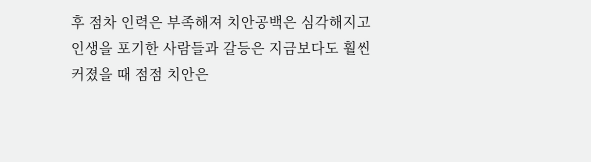후 점차 인력은 부족해져 치안공백은 심각해지고
인생을 포기한 사람들과 갈등은 지금보다도 훨씬 커졌을 때 점점 치안은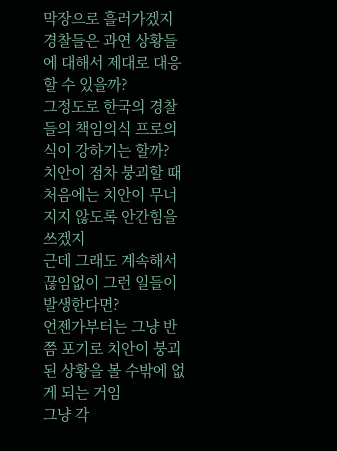막장으로 흘러가겠지
경찰들은 과연 상황들에 대해서 제대로 대응할 수 있을까?
그정도로 한국의 경찰들의 책임의식 프로의식이 강하기는 할까?
치안이 점차 붕괴할 때 처음에는 치안이 무너지지 않도록 안간힘을 쓰겠지
근데 그래도 계속해서 끊임없이 그런 일들이 발생한다면?
언젠가부터는 그냥 반쯤 포기로 치안이 붕괴된 상황을 볼 수밖에 없게 되는 거임
그냥 각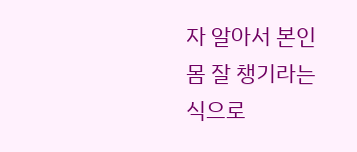자 알아서 본인 몸 잘 챙기라는 식으로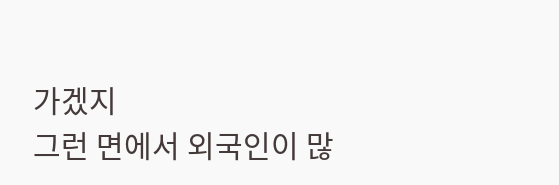가겠지
그런 면에서 외국인이 많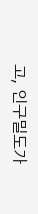고, 인구밀도가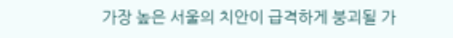가장 높은 서울의 치안이 급격하게 붕괴될 가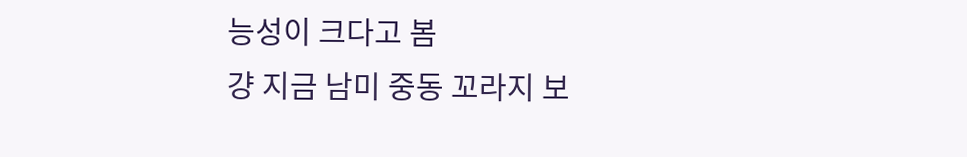능성이 크다고 봄
걍 지금 남미 중동 꼬라지 보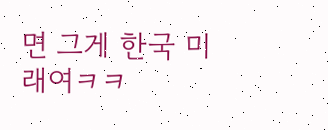면 그게 한국 미래여ㅋㅋ